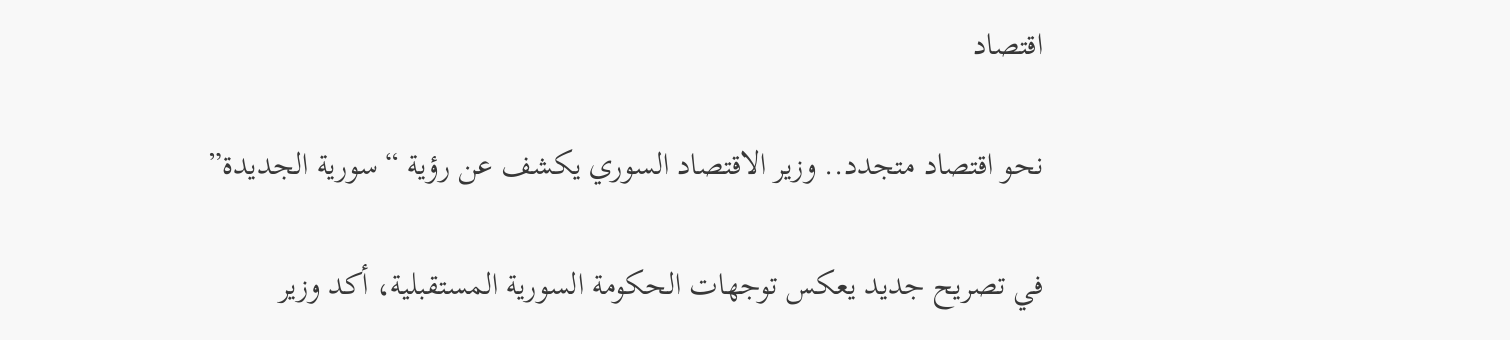اقتصاد

نحو اقتصاد متجدد.. وزير الاقتصاد السوري يكشف عن رؤية “سورية الجديدة”

في تصريح جديد يعكس توجهات الحكومة السورية المستقبلية، أكد وزير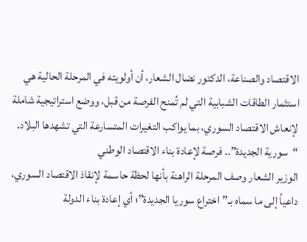الاقتصاد والصناعة، الدكتور نضال الشعار، أن أولويته في المرحلة الحالية هي استثمار الطاقات الشبابية التي لم تُمنح الفرصة من قبل، ووضع استراتيجية شاملة لإنعاش الاقتصاد السوري، بما يواكب التغيرات المتسارعة التي تشهدها البلاد.
“سورية الجديدة”.. فرصة لإعادة بناء الاقتصاد الوطني
الوزير الشعار وصف المرحلة الراهنة بأنها لحظة حاسمة لإنقاذ الاقتصاد السوري، داعياً إلى ما سماه بـ”اختراع سوريا الجديدة”؛ أي إعادة بناء الدولة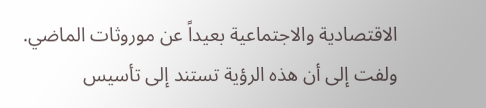الاقتصادية والاجتماعية بعيداً عن موروثات الماضي.
ولفت إلى أن هذه الرؤية تستند إلى تأسيس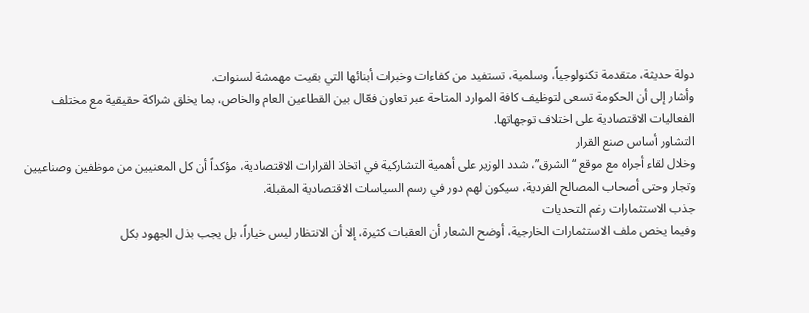دولة حديثة، متقدمة تكنولوجياً، وسلمية، تستفيد من كفاءات وخبرات أبنائها التي بقيت مهمشة لسنوات.
وأشار إلى أن الحكومة تسعى لتوظيف كافة الموارد المتاحة عبر تعاون فعّال بين القطاعين العام والخاص، بما يخلق شراكة حقيقية مع مختلف الفعاليات الاقتصادية على اختلاف توجهاتها.
التشاور أساس صنع القرار
وخلال لقاء أجراه مع موقع “الشرق”، شدد الوزير على أهمية التشاركية في اتخاذ القرارات الاقتصادية، مؤكداً أن كل المعنيين من موظفين وصناعيين وتجار وحتى أصحاب المصالح الفردية، سيكون لهم دور في رسم السياسات الاقتصادية المقبلة.
جذب الاستثمارات رغم التحديات
وفيما يخص ملف الاستثمارات الخارجية، أوضح الشعار أن العقبات كثيرة، إلا أن الانتظار ليس خياراً، بل يجب بذل الجهود بكل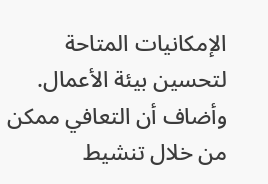الإمكانيات المتاحة لتحسين بيئة الأعمال.
وأضاف أن التعافي ممكن من خلال تنشيط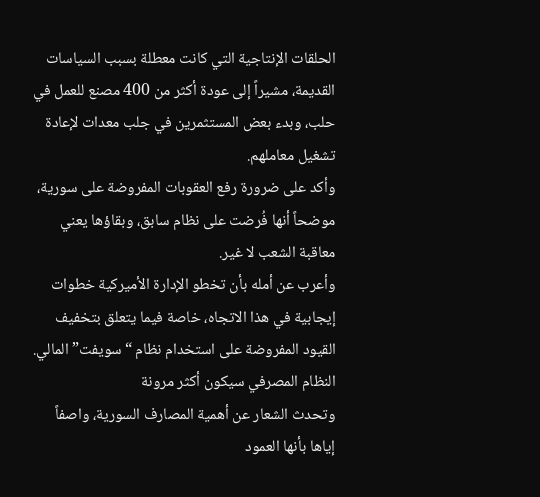الحلقات الإنتاجية التي كانت معطلة بسبب السياسات القديمة، مشيراً إلى عودة أكثر من 400 مصنع للعمل في حلب، وبدء بعض المستثمرين في جلب معدات لإعادة تشغيل معاملهم.
وأكد على ضرورة رفع العقوبات المفروضة على سورية، موضحاً أنها فُرضت على نظام سابق، وبقاؤها يعني معاقبة الشعب لا غير.
وأعرب عن أمله بأن تخطو الإدارة الأميركية خطوات إيجابية في هذا الاتجاه، خاصة فيما يتعلق بتخفيف القيود المفروضة على استخدام نظام “سويفت” المالي.
النظام المصرفي سيكون أكثر مرونة
وتحدث الشعار عن أهمية المصارف السورية، واصفاً إياها بأنها العمود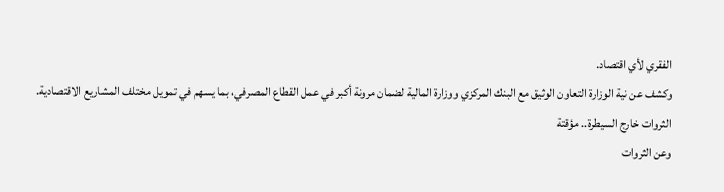الفقري لأي اقتصاد.
وكشف عن نية الوزارة التعاون الوثيق مع البنك المركزي ووزارة المالية لضمان مرونة أكبر في عمل القطاع المصرفي، بما يسهم في تمويل مختلف المشاريع الاقتصادية.
الثروات خارج السيطرة.. مؤقتة
وعن الثروات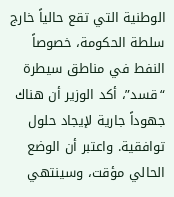الوطنية التي تقع حالياً خارج سلطة الحكومة، خصوصاً النفط في مناطق سيطرة “قسد”، أكد الوزير أن هناك جهوداً جارية لإيجاد حلول توافقية. واعتبر أن الوضع الحالي مؤقت، وسينتهي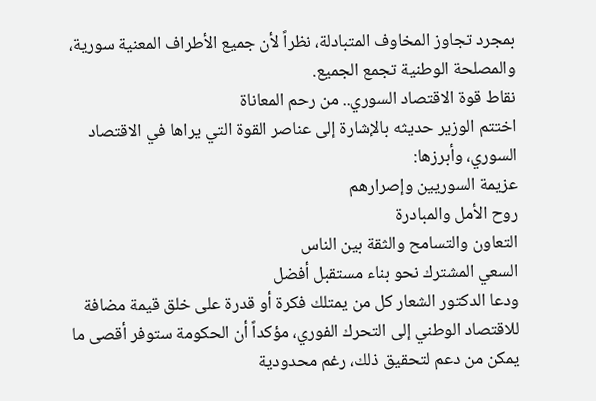بمجرد تجاوز المخاوف المتبادلة، نظراً لأن جميع الأطراف المعنية سورية، والمصلحة الوطنية تجمع الجميع.
نقاط قوة الاقتصاد السوري.. من رحم المعاناة
اختتم الوزير حديثه بالإشارة إلى عناصر القوة التي يراها في الاقتصاد السوري، وأبرزها:
عزيمة السوريين وإصرارهم
روح الأمل والمبادرة
التعاون والتسامح والثقة بين الناس
السعي المشترك نحو بناء مستقبل أفضل
ودعا الدكتور الشعار كل من يمتلك فكرة أو قدرة على خلق قيمة مضافة للاقتصاد الوطني إلى التحرك الفوري، مؤكداً أن الحكومة ستوفر أقصى ما يمكن من دعم لتحقيق ذلك، رغم محدودية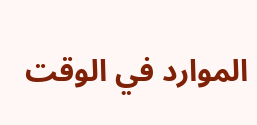الموارد في الوقت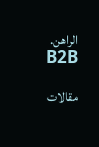الراهن.
B2B

مقالات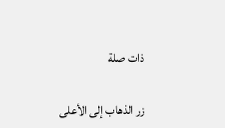ذات صلة

زر الذهاب إلى الأعلى